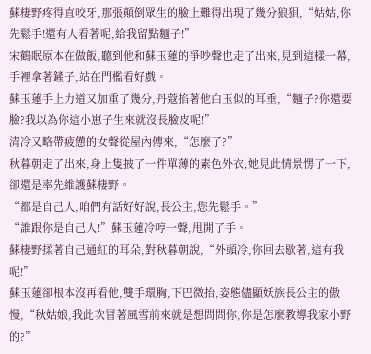蘇棲野疼得直咬牙,那張顛倒眾生的臉上難得出現了幾分狼狽,“姑姑,你先鬆手!還有人看著呢,給我留點麵子!”
宋鶴眠原本在做飯,聽到他和蘇玉蓮的爭吵聲也走了出來,見到這樣一幕,手裡拿著鏟子,站在門檻看好戲。
蘇玉蓮手上力道又加重了幾分,丹蔻掐著他白玉似的耳垂,“麵子?你還要臉?我以為你這小崽子生來就沒長臉皮呢!”
清冷又略帶疲憊的女聲從屋內傳來,“怎麼了?”
秋暮朝走了出來,身上隻披了一件單薄的素色外衣,她見此情景愣了一下,卻還是率先維護蘇棲野。
“都是自己人,咱們有話好好說,長公主,您先鬆手。”
“誰跟你是自己人!”蘇玉蓮冷哼一聲,甩開了手。
蘇棲野揉著自己通紅的耳朵,對秋暮朝說,“外頭冷,你回去歇著,這有我呢!”
蘇玉蓮卻根本沒再看他,雙手環胸,下巴微抬,姿態儘顯妖族長公主的傲慢,“秋姑娘,我此次冒著風雪前來就是想問問你,你是怎麼教導我家小野的?”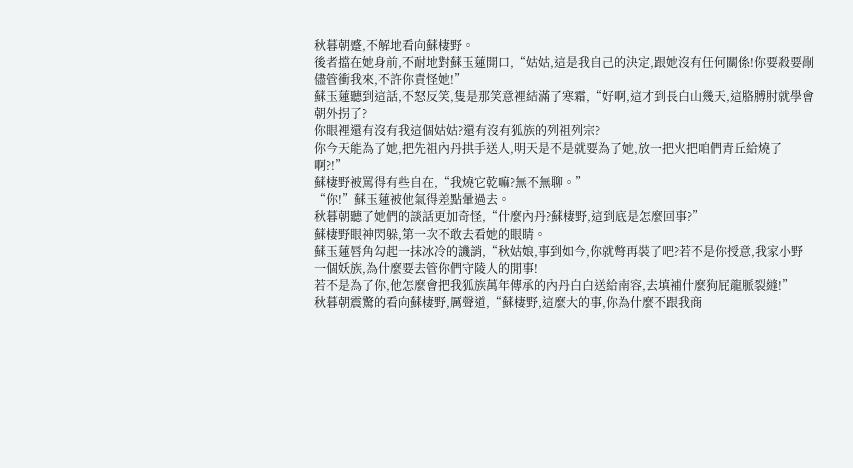秋暮朝蹙,不解地看向蘇棲野。
後者擋在她身前,不耐地對蘇玉蓮開口,“姑姑,這是我自己的決定,跟她沒有任何關係!你要殺要剮儘管衝我來,不許你責怪她!”
蘇玉蓮聽到這話,不怒反笑,隻是那笑意裡結滿了寒霜,“好啊,這才到長白山幾天,這胳膊肘就學會朝外拐了?
你眼裡還有沒有我這個姑姑?還有沒有狐族的列祖列宗?
你今天能為了她,把先祖內丹拱手送人,明天是不是就要為了她,放一把火把咱們青丘給燒了啊?!”
蘇棲野被罵得有些自在,“我燒它乾嘛?無不無聊。”
“你!”蘇玉蓮被他氣得差點暈過去。
秋暮朝聽了她們的談話更加奇怪,“什麼內丹?蘇棲野,這到底是怎麼回事?”
蘇棲野眼神閃躲,第一次不敢去看她的眼睛。
蘇玉蓮唇角勾起一抹冰冷的譏誚,“秋姑娘,事到如今,你就彆再裝了吧?若不是你授意,我家小野一個妖族,為什麼要去管你們守陵人的閒事!
若不是為了你,他怎麼會把我狐族萬年傳承的內丹白白送給南容,去填補什麼狗屁龍脈裂縫!”
秋暮朝震驚的看向蘇棲野,厲聲道,“蘇棲野,這麼大的事,你為什麼不跟我商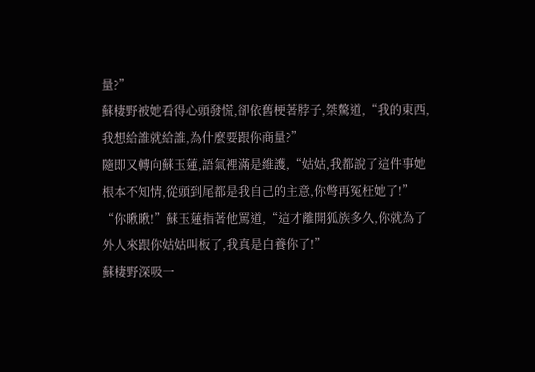量?”
蘇棲野被她看得心頭發慌,卻依舊梗著脖子,桀驁道,“我的東西,我想給誰就給誰,為什麼要跟你商量?”
隨即又轉向蘇玉蓮,語氣裡滿是維護,“姑姑,我都說了這件事她根本不知情,從頭到尾都是我自己的主意,你彆再冤枉她了!”
“你瞅瞅!”蘇玉蓮指著他罵道,“這才離開狐族多久,你就為了外人來跟你姑姑叫板了,我真是白養你了!”
蘇棲野深吸一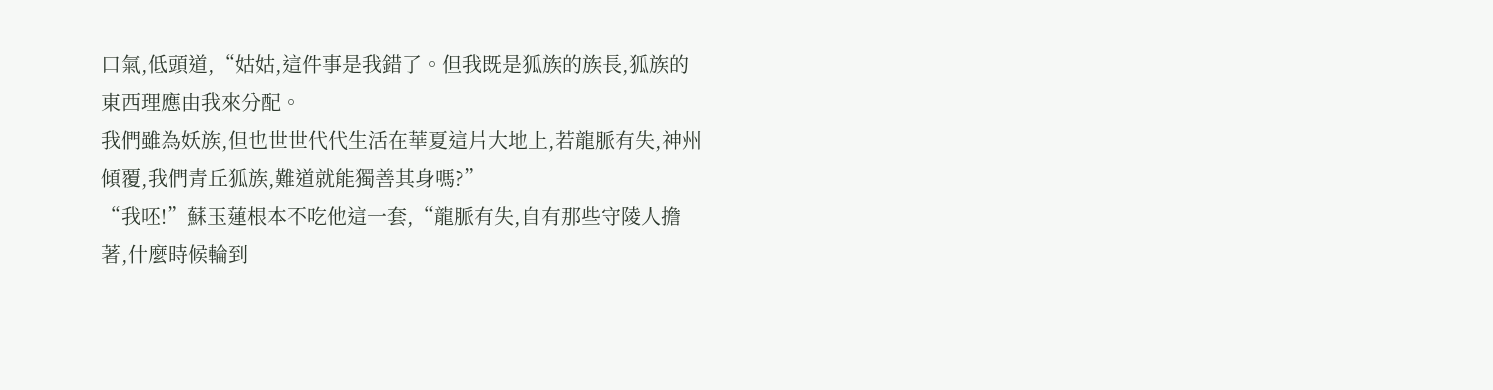口氣,低頭道,“姑姑,這件事是我錯了。但我既是狐族的族長,狐族的東西理應由我來分配。
我們雖為妖族,但也世世代代生活在華夏這片大地上,若龍脈有失,神州傾覆,我們青丘狐族,難道就能獨善其身嗎?”
“我呸!”蘇玉蓮根本不吃他這一套,“龍脈有失,自有那些守陵人擔著,什麼時候輪到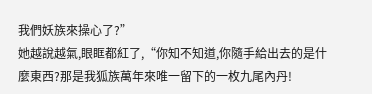我們妖族來操心了?”
她越說越氣,眼眶都紅了,“你知不知道,你隨手給出去的是什麼東西?那是我狐族萬年來唯一留下的一枚九尾內丹!